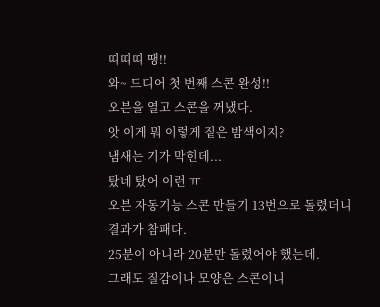띠띠띠 땡!!
와~ 드디어 첫 번째 스콘 완성!!
오븐을 열고 스콘을 꺼냈다.
앗 이게 뭐 이렇게 짙은 밤색이지?
냄새는 기가 막힌데...
탔네 탔어 이런 ㅠ
오븐 자동기능 스콘 만들기 13번으로 돌렸더니 결과가 참패다.
25분이 아니라 20분만 돌렸어야 했는데.
그래도 질감이나 모양은 스콘이니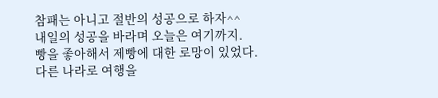참패는 아니고 절반의 성공으로 하자^^
내일의 성공을 바라며 오늘은 여기까지.
빵을 좋아해서 제빵에 대한 로망이 있었다.
다른 나라로 여행을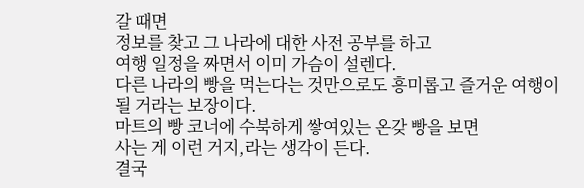갈 때면
정보를 찾고 그 나라에 대한 사전 공부를 하고
여행 일정을 짜면서 이미 가슴이 설렌다.
다른 나라의 빵을 먹는다는 것만으로도 흥미롭고 즐거운 여행이 될 거라는 보장이다.
마트의 빵 코너에 수북하게 쌓여있는 온갖 빵을 보면
사는 게 이런 거지,라는 생각이 든다.
결국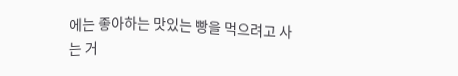에는 좋아하는 맛있는 빵을 먹으려고 사는 거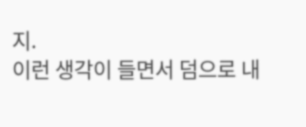지.
이런 생각이 들면서 덤으로 내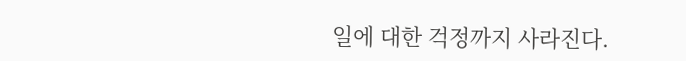일에 대한 걱정까지 사라진다.